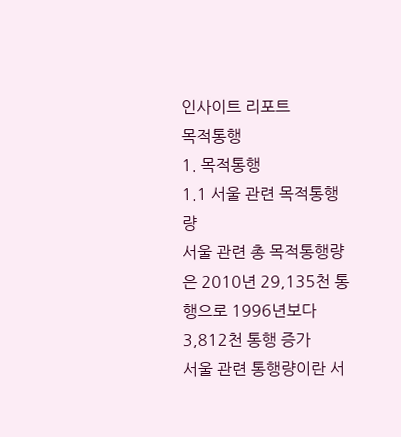인사이트 리포트
목적통행
1. 목적통행
1.1 서울 관련 목적통행량
서울 관련 총 목적통행량은 2010년 29,135천 통행으로 1996년보다 3,812천 통행 증가
서울 관련 통행량이란 서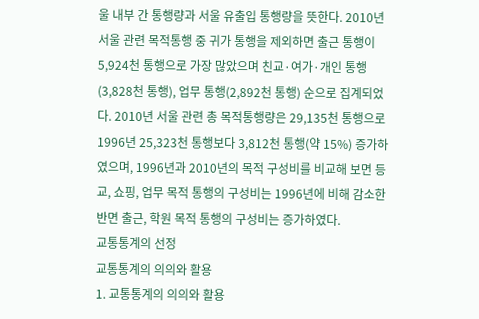울 내부 간 통행량과 서울 유출입 통행량을 뜻한다. 2010년 서울 관련 목적통행 중 귀가 통행을 제외하면 출근 통행이 5,924천 통행으로 가장 많았으며 친교·여가·개인 통행(3,828천 통행), 업무 통행(2,892천 통행) 순으로 집계되었다. 2010년 서울 관련 총 목적통행량은 29,135천 통행으로 1996년 25,323천 통행보다 3,812천 통행(약 15%) 증가하였으며, 1996년과 2010년의 목적 구성비를 비교해 보면 등교, 쇼핑, 업무 목적 통행의 구성비는 1996년에 비해 감소한 반면 출근, 학원 목적 통행의 구성비는 증가하였다.
교통통계의 선정
교통통계의 의의와 활용
1. 교통통계의 의의와 활용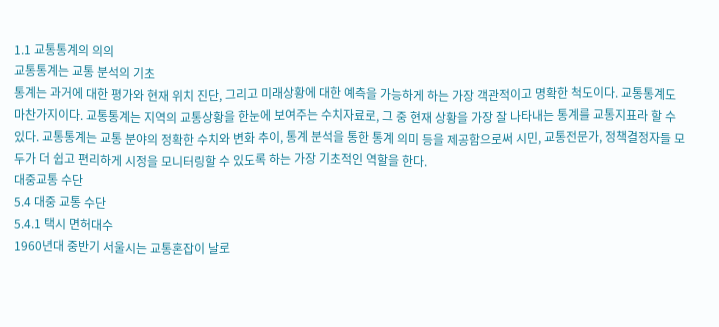1.1 교통통계의 의의
교통통계는 교통 분석의 기초
통계는 과거에 대한 평가와 현재 위치 진단, 그리고 미래상황에 대한 예측을 가능하게 하는 가장 객관적이고 명확한 척도이다. 교통통계도 마찬가지이다. 교통통계는 지역의 교통상황을 한눈에 보여주는 수치자료로, 그 중 현재 상황을 가장 잘 나타내는 통계를 교통지표라 할 수 있다. 교통통계는 교통 분야의 정확한 수치와 변화 추이, 통계 분석을 통한 통계 의미 등을 제공함으로써 시민, 교통전문가, 정책결정자들 모두가 더 쉽고 편리하게 시정을 모니터링할 수 있도록 하는 가장 기초적인 역할을 한다.
대중교통 수단
5.4 대중 교통 수단
5.4.1 택시 면허대수
1960년대 중반기 서울시는 교통혼잡이 날로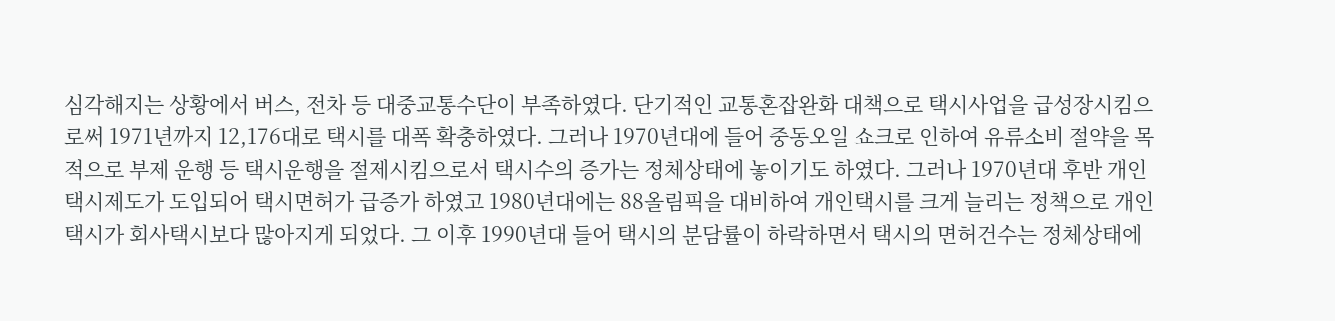심각해지는 상황에서 버스, 전차 등 대중교통수단이 부족하였다. 단기적인 교통혼잡완화 대책으로 택시사업을 급성장시킴으로써 1971년까지 12,176대로 택시를 대폭 확충하였다. 그러나 1970년대에 들어 중동오일 쇼크로 인하여 유류소비 절약을 목적으로 부제 운행 등 택시운행을 절제시킴으로서 택시수의 증가는 정체상태에 놓이기도 하였다. 그러나 1970년대 후반 개인택시제도가 도입되어 택시면허가 급증가 하였고 1980년대에는 88올림픽을 대비하여 개인택시를 크게 늘리는 정책으로 개인택시가 회사택시보다 많아지게 되었다. 그 이후 1990년대 들어 택시의 분담률이 하락하면서 택시의 면허건수는 정체상태에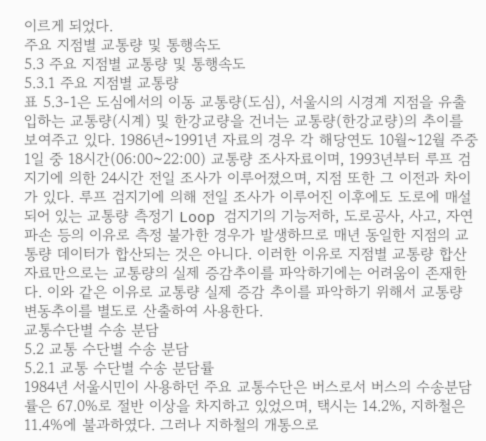이르게 되었다.
주요 지점별 교통량 및 통행속도
5.3 주요 지점별 교통량 및 통행속도
5.3.1 주요 지점별 교통량
표 5.3-1은 도심에서의 이동 교통량(도심), 서울시의 시경계 지점을 유출입하는 교통량(시계) 및 한강교량을 건너는 교통량(한강교량)의 추이를 보여주고 있다. 1986년~1991년 자료의 경우 각 해당연도 10월~12월 주중 1일 중 18시간(06:00~22:00) 교통량 조사자료이며, 1993년부터 루프 검지기에 의한 24시간 전일 조사가 이루어졌으며, 지점 또한 그 이전과 차이가 있다. 루프 검지기에 의해 전일 조사가 이루어진 이후에도 도로에 매설되어 있는 교통량 측정기 Loop 검지기의 기능저하, 도로공사, 사고, 자연파손 등의 이유로 측정 불가한 경우가 발생하므로 매년 동일한 지점의 교통량 데이터가 합산되는 것은 아니다. 이러한 이유로 지점별 교통량 합산 자료만으로는 교통량의 실제 증감추이를 파악하기에는 어려움이 존재한다. 이와 같은 이유로 교통량 실제 증감 추이를 파악하기 위해서 교통량 변동추이를 별도로 산출하여 사용한다.
교통수단별 수송 분담
5.2 교통 수단별 수송 분담
5.2.1 교통 수단별 수송 분담률
1984년 서울시민이 사용하던 주요 교통수단은 버스로서 버스의 수송분담률은 67.0%로 절반 이상을 차지하고 있었으며, 택시는 14.2%, 지하철은 11.4%에 불과하였다. 그러나 지하철의 개통으로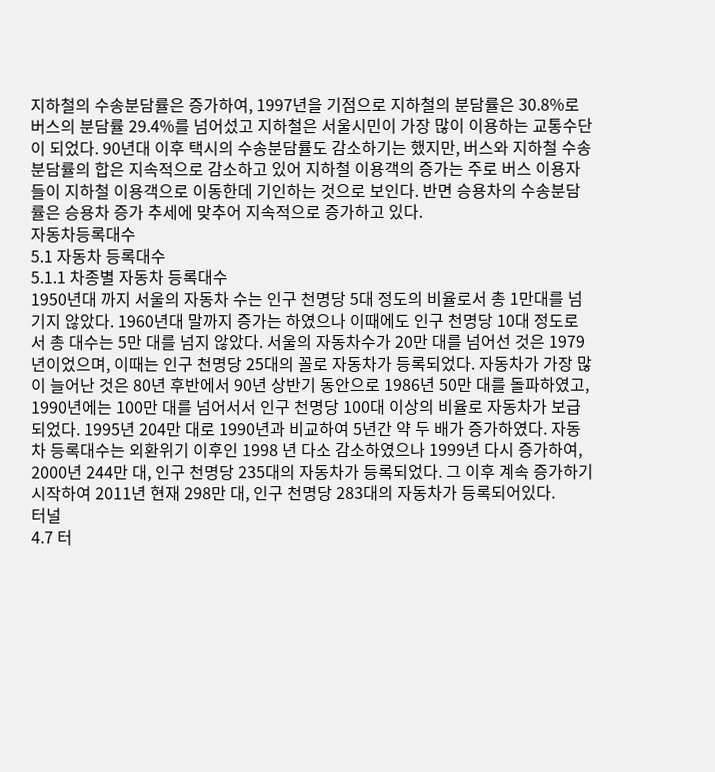지하철의 수송분담률은 증가하여, 1997년을 기점으로 지하철의 분담률은 30.8%로 버스의 분담률 29.4%를 넘어섰고 지하철은 서울시민이 가장 많이 이용하는 교통수단이 되었다. 90년대 이후 택시의 수송분담률도 감소하기는 했지만, 버스와 지하철 수송분담률의 합은 지속적으로 감소하고 있어 지하철 이용객의 증가는 주로 버스 이용자들이 지하철 이용객으로 이동한데 기인하는 것으로 보인다. 반면 승용차의 수송분담률은 승용차 증가 추세에 맞추어 지속적으로 증가하고 있다.
자동차등록대수
5.1 자동차 등록대수
5.1.1 차종별 자동차 등록대수
1950년대 까지 서울의 자동차 수는 인구 천명당 5대 정도의 비율로서 총 1만대를 넘기지 않았다. 1960년대 말까지 증가는 하였으나 이때에도 인구 천명당 10대 정도로서 총 대수는 5만 대를 넘지 않았다. 서울의 자동차수가 20만 대를 넘어선 것은 1979년이었으며, 이때는 인구 천명당 25대의 꼴로 자동차가 등록되었다. 자동차가 가장 많이 늘어난 것은 80년 후반에서 90년 상반기 동안으로 1986년 50만 대를 돌파하였고, 1990년에는 100만 대를 넘어서서 인구 천명당 100대 이상의 비율로 자동차가 보급되었다. 1995년 204만 대로 1990년과 비교하여 5년간 약 두 배가 증가하였다. 자동차 등록대수는 외환위기 이후인 1998 년 다소 감소하였으나 1999년 다시 증가하여, 2000년 244만 대, 인구 천명당 235대의 자동차가 등록되었다. 그 이후 계속 증가하기 시작하여 2011년 현재 298만 대, 인구 천명당 283대의 자동차가 등록되어있다.
터널
4.7 터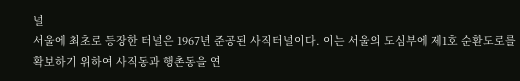널
서울에 최초로 등장한 터널은 1967년 준공된 사직터널이다. 이는 서울의 도심부에 제1호 순환도로를 확보하기 위하여 사직동과 행촌동을 연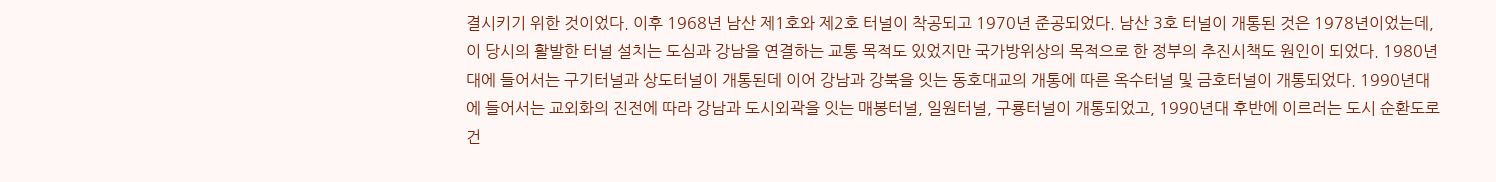결시키기 위한 것이었다. 이후 1968년 남산 제1호와 제2호 터널이 착공되고 1970년 준공되었다. 남산 3호 터널이 개통된 것은 1978년이었는데, 이 당시의 활발한 터널 설치는 도심과 강남을 연결하는 교통 목적도 있었지만 국가방위상의 목적으로 한 정부의 추진시책도 원인이 되었다. 1980년대에 들어서는 구기터널과 상도터널이 개통된데 이어 강남과 강북을 잇는 동호대교의 개통에 따른 옥수터널 및 금호터널이 개통되었다. 1990년대에 들어서는 교외화의 진전에 따라 강남과 도시외곽을 잇는 매봉터널, 일원터널, 구룡터널이 개통되었고, 1990년대 후반에 이르러는 도시 순환도로 건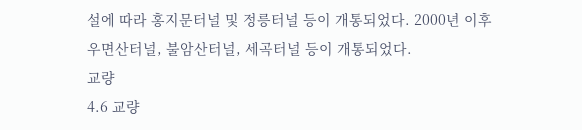설에 따라 홍지문터널 및 정릉터널 등이 개통되었다. 2000년 이후 우면산터널, 불암산터널, 세곡터널 등이 개통되었다.
교량
4.6 교량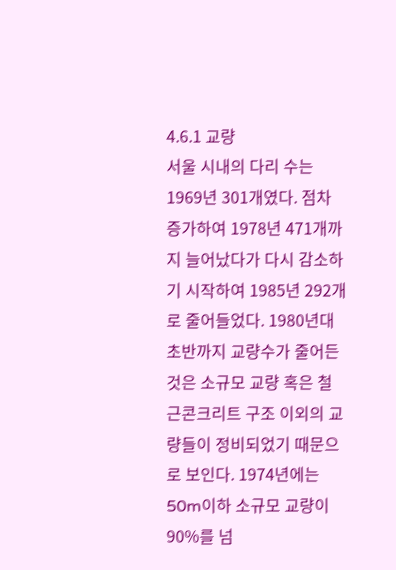4.6.1 교량
서울 시내의 다리 수는 1969년 301개였다. 점차 증가하여 1978년 471개까지 늘어났다가 다시 감소하기 시작하여 1985년 292개로 줄어들었다. 1980년대 초반까지 교량수가 줄어든 것은 소규모 교량 혹은 철근콘크리트 구조 이외의 교량들이 정비되었기 때문으로 보인다. 1974년에는 50m이하 소규모 교량이 90%를 넘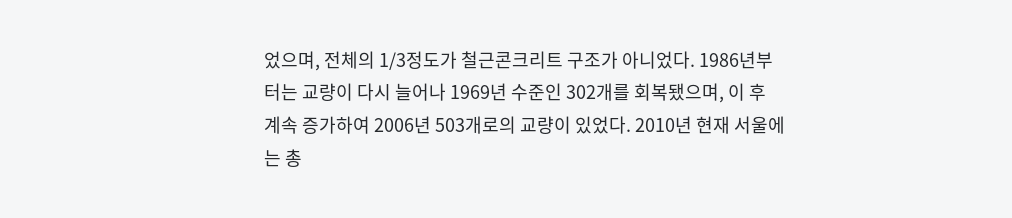었으며, 전체의 1/3정도가 철근콘크리트 구조가 아니었다. 1986년부터는 교량이 다시 늘어나 1969년 수준인 302개를 회복됐으며, 이 후 계속 증가하여 2006년 503개로의 교량이 있었다. 2010년 현재 서울에는 총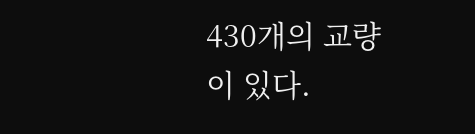430개의 교량이 있다.